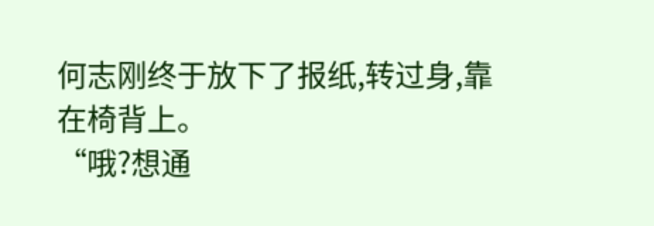何志刚终于放下了报纸,转过身,靠在椅背上。
“哦?想通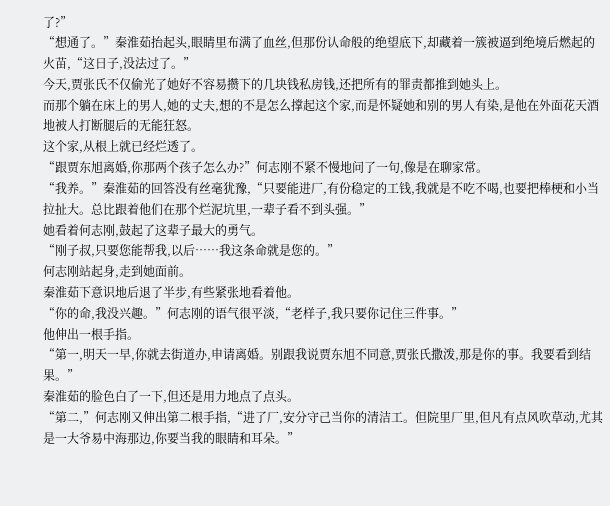了?”
“想通了。”秦淮茹抬起头,眼睛里布满了血丝,但那份认命般的绝望底下,却藏着一簇被逼到绝境后燃起的火苗,“这日子,没法过了。”
今天,贾张氏不仅偷光了她好不容易攒下的几块钱私房钱,还把所有的罪责都推到她头上。
而那个躺在床上的男人,她的丈夫,想的不是怎么撑起这个家,而是怀疑她和别的男人有染,是他在外面花天酒地被人打断腿后的无能狂怒。
这个家,从根上就已经烂透了。
“跟贾东旭离婚,你那两个孩子怎么办?”何志刚不紧不慢地问了一句,像是在聊家常。
“我养。”秦淮茹的回答没有丝毫犹豫,“只要能进厂,有份稳定的工钱,我就是不吃不喝,也要把棒梗和小当拉扯大。总比跟着他们在那个烂泥坑里,一辈子看不到头强。”
她看着何志刚,鼓起了这辈子最大的勇气。
“刚子叔,只要您能帮我,以后……我这条命就是您的。”
何志刚站起身,走到她面前。
秦淮茹下意识地后退了半步,有些紧张地看着他。
“你的命,我没兴趣。”何志刚的语气很平淡,“老样子,我只要你记住三件事。”
他伸出一根手指。
“第一,明天一早,你就去街道办,申请离婚。别跟我说贾东旭不同意,贾张氏撒泼,那是你的事。我要看到结果。”
秦淮茹的脸色白了一下,但还是用力地点了点头。
“第二,”何志刚又伸出第二根手指,“进了厂,安分守己当你的清洁工。但院里厂里,但凡有点风吹草动,尤其是一大爷易中海那边,你要当我的眼睛和耳朵。”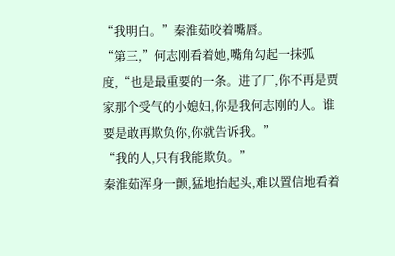“我明白。”秦淮茹咬着嘴唇。
“第三,”何志刚看着她,嘴角勾起一抹弧度,“也是最重要的一条。进了厂,你不再是贾家那个受气的小媳妇,你是我何志刚的人。谁要是敢再欺负你,你就告诉我。”
“我的人,只有我能欺负。”
秦淮茹浑身一颤,猛地抬起头,难以置信地看着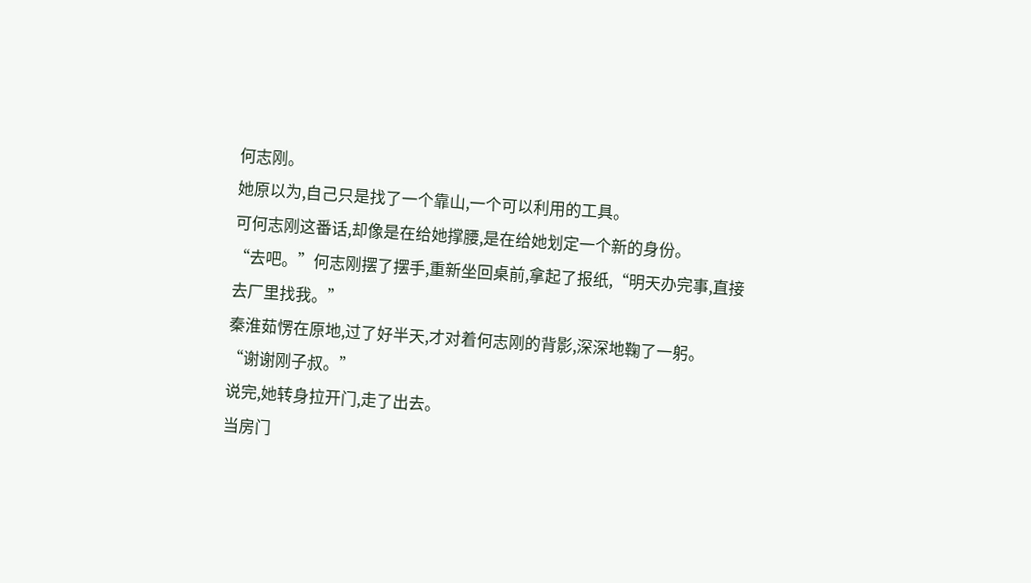何志刚。
她原以为,自己只是找了一个靠山,一个可以利用的工具。
可何志刚这番话,却像是在给她撑腰,是在给她划定一个新的身份。
“去吧。”何志刚摆了摆手,重新坐回桌前,拿起了报纸,“明天办完事,直接去厂里找我。”
秦淮茹愣在原地,过了好半天,才对着何志刚的背影,深深地鞠了一躬。
“谢谢刚子叔。”
说完,她转身拉开门,走了出去。
当房门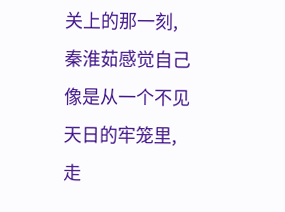关上的那一刻,秦淮茹感觉自己像是从一个不见天日的牢笼里,走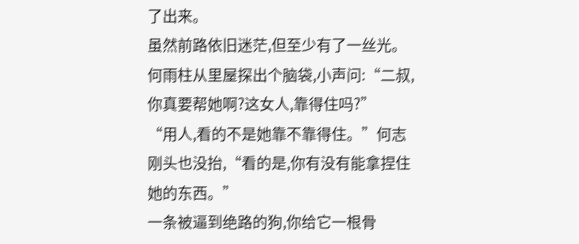了出来。
虽然前路依旧迷茫,但至少有了一丝光。
何雨柱从里屋探出个脑袋,小声问:“二叔,你真要帮她啊?这女人,靠得住吗?”
“用人,看的不是她靠不靠得住。”何志刚头也没抬,“看的是,你有没有能拿捏住她的东西。”
一条被逼到绝路的狗,你给它一根骨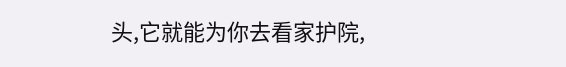头,它就能为你去看家护院,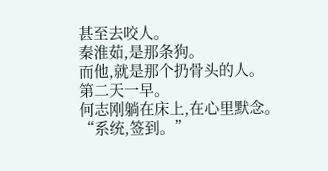甚至去咬人。
秦淮茹,是那条狗。
而他,就是那个扔骨头的人。
第二天一早。
何志刚躺在床上,在心里默念。
“系统,签到。”